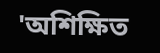'অশিক্ষিত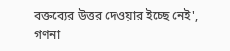বক্তব্যের উত্তর দেওয়ার ইচ্ছে নেই', গণনা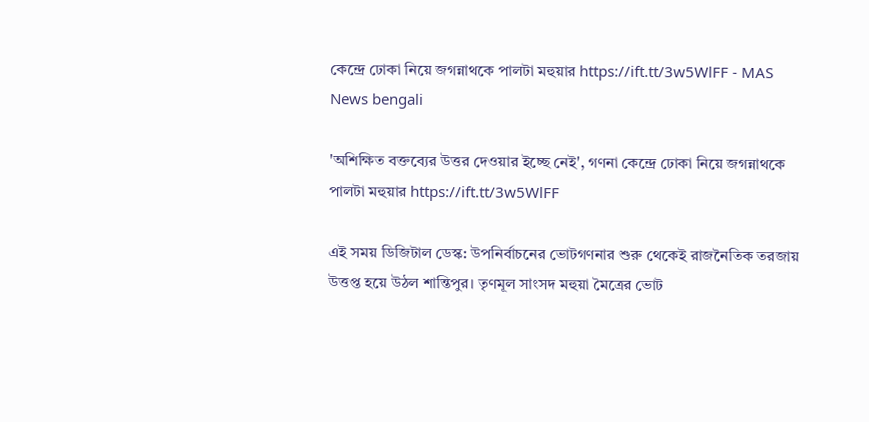কেন্দ্রে ঢোকা নিয়ে জগন্নাথকে পালটা মহুয়ার https://ift.tt/3w5WlFF - MAS News bengali

'অশিক্ষিত বক্তব্যের উত্তর দেওয়ার ইচ্ছে নেই', গণনা কেন্দ্রে ঢোকা নিয়ে জগন্নাথকে পালটা মহুয়ার https://ift.tt/3w5WlFF

এই সময় ডিজিটাল ডেস্ক: উপনির্বাচনের ভোটগণনার শুরু থেকেই রাজনৈতিক তরজায় উত্তপ্ত হয়ে উঠল শান্তিপুর। তৃণমূল সাংসদ মহুয়া মৈত্রের ভোট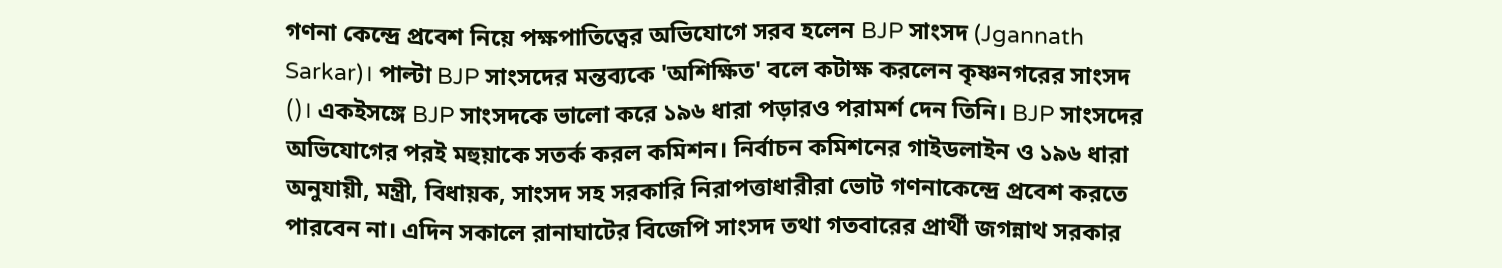গণনা কেন্দ্রে প্রবেশ নিয়ে পক্ষপাতিত্বের অভিযোগে সরব হলেন BJP সাংসদ (Jgannath Sarkar)। পাল্টা BJP সাংসদের মন্তব্যকে 'অশিক্ষিত' বলে কটাক্ষ করলেন কৃষ্ণনগরের সাংসদ ()। একইসঙ্গে BJP সাংসদকে ভালো করে ১৯৬ ধারা পড়ারও পরামর্শ দেন তিনি। BJP সাংসদের অভিযোগের পরই মহুয়াকে সতর্ক করল কমিশন। নির্বাচন কমিশনের গাইডলাইন ও ১৯৬ ধারা অনুযায়ী, মন্ত্রী, বিধায়ক, সাংসদ সহ সরকারি নিরাপত্তাধারীরা ভোট গণনাকেন্দ্রে প্রবেশ করতে পারবেন না। এদিন সকালে রানাঘাটের বিজেপি সাংসদ তথা গতবারের প্রার্থী জগন্নাথ সরকার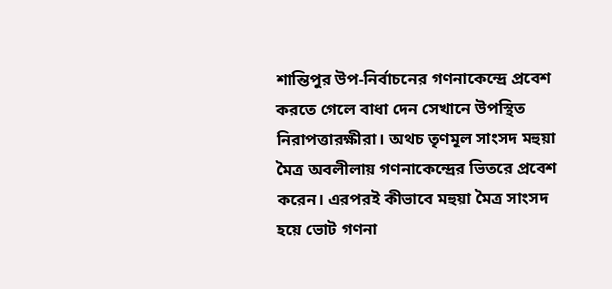শান্তিপুর উপ-নির্বাচনের গণনাকেন্দ্রে প্রবেশ করতে গেলে বাধা দেন সেখানে উপস্থিত নিরাপত্তারক্ষীরা। অথচ তৃণমূল সাংসদ মহুয়া মৈত্র অবলীলায় গণনাকেন্দ্রের ভিতরে প্রবেশ করেন। এরপরই কীভাবে মহুয়া মৈত্র সাংসদ হয়ে ভোট গণনা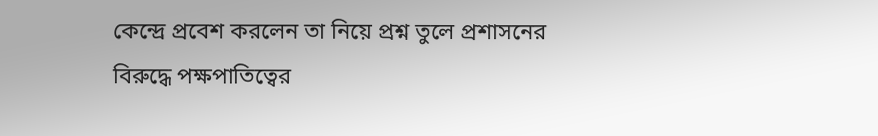কেন্দ্রে প্রবেশ করলেন তা নিয়ে প্রশ্ন তুলে প্রশাসনের বিরুদ্ধে পক্ষপাতিত্বের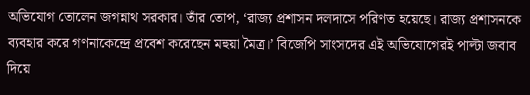অভিযোগ তোলেন জগন্নাথ সরকার। তাঁর তোপ, ‘রাজ্য প্রশাসন দলদাসে পরিণত হয়েছে। রাজ্য প্রশাসনকে ব্যবহার করে গণনাকেন্দ্রে প্রবেশ করেছেন মহুয়া মৈত্র।’ বিজেপি সাংসদের এই অভিযোগেরই পাল্টা জবাব দিয়ে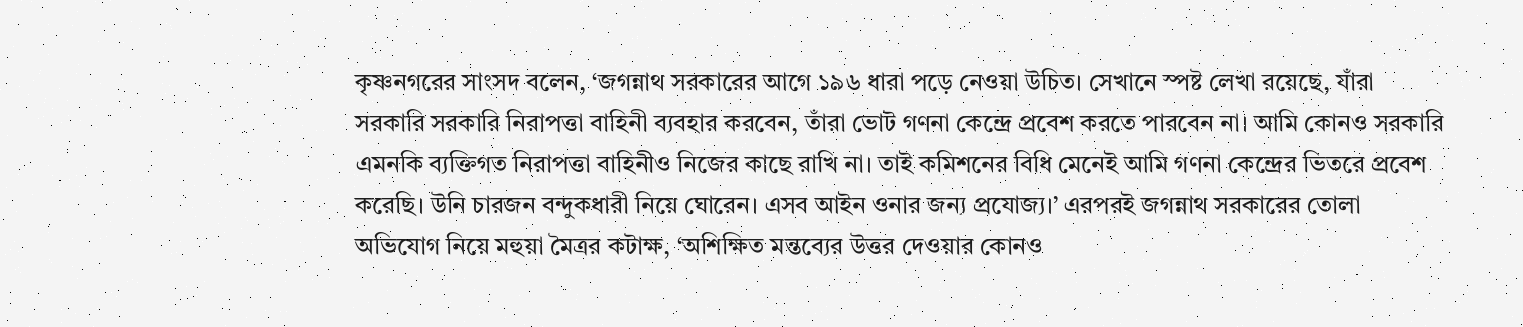কৃষ্ণনগরের সাংসদ বলেন, ‘জগন্নাথ সরকারের আগে ১৯৬ ধারা পড়ে নেওয়া উচিত। সেখানে স্পষ্ট লেখা রয়েছে, যাঁরা সরকারি সরকারি নিরাপত্তা বাহিনী ব্যবহার করবেন, তাঁরা ভোট গণনা কেন্দ্রে প্রবেশ করতে পারবেন না। আমি কোনও সরকারি এমনকি ব্যক্তিগত নিরাপত্তা বাহিনীও নিজের কাছে রাখি না। তাই কমিশনের বিধি মেনেই আমি গণনা কেন্দ্রের ভিতরে প্রবেশ করেছি। উনি চারজন বন্দুকধারী নিয়ে ঘোরেন। এসব আইন ওনার জন্য প্রযোজ্য।’ এরপরই জগন্নাথ সরকারের তোলা অভিযোগ নিয়ে মহুয়া মৈত্রর কটাক্ষ, ‘অশিক্ষিত মন্তব্যের উত্তর দেওয়ার কোনও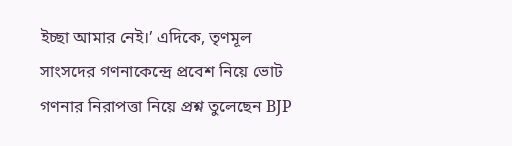ইচ্ছা আমার নেই।’ এদিকে, তৃণমূল সাংসদের গণনাকেন্দ্রে প্রবেশ নিয়ে ভোট গণনার নিরাপত্তা নিয়ে প্রশ্ন তুলেছেন BJP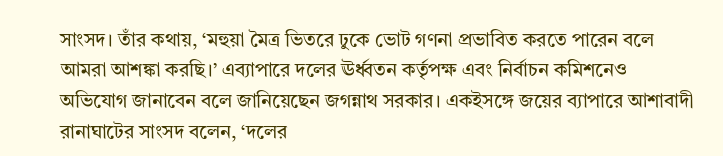সাংসদ। তাঁর কথায়, ‘মহুয়া মৈত্র ভিতরে ঢুকে ভোট গণনা প্রভাবিত করতে পারেন বলে আমরা আশঙ্কা করছি।’ এব্যাপারে দলের ঊর্ধ্বতন কর্তৃপক্ষ এবং নির্বাচন কমিশনেও অভিযোগ জানাবেন বলে জানিয়েছেন জগন্নাথ সরকার। একইসঙ্গে জয়ের ব্যাপারে আশাবাদী রানাঘাটের সাংসদ বলেন, ‘দলের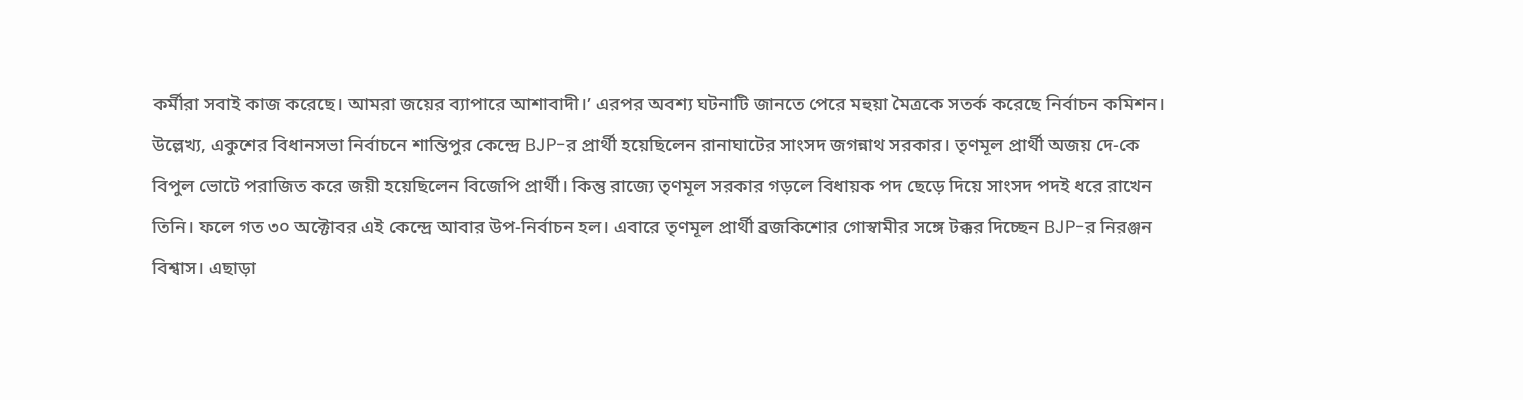কর্মীরা সবাই কাজ করেছে। আমরা জয়ের ব্যাপারে আশাবাদী।’ এরপর অবশ্য ঘটনাটি জানতে পেরে মহুয়া মৈত্রকে সতর্ক করেছে নির্বাচন কমিশন। উল্লেখ্য, একুশের বিধানসভা নির্বাচনে শান্তিপুর কেন্দ্রে BJP-র প্রার্থী হয়েছিলেন রানাঘাটের সাংসদ জগন্নাথ সরকার। তৃণমূল প্রার্থী অজয় দে-কে বিপুল ভোটে পরাজিত করে জয়ী হয়েছিলেন বিজেপি প্রার্থী। কিন্তু রাজ্যে তৃণমূল সরকার গড়লে বিধায়ক পদ ছেড়ে দিয়ে সাংসদ পদই ধরে রাখেন তিনি। ফলে গত ৩০ অক্টোবর এই কেন্দ্রে আবার উপ-নির্বাচন হল। এবারে তৃণমূল প্রার্থী ব্রজকিশোর গোস্বামীর সঙ্গে টক্কর দিচ্ছেন BJP-র নিরঞ্জন বিশ্বাস। এছাড়া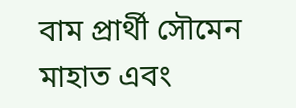বাম প্রার্থী সৌমেন মাহাত এবং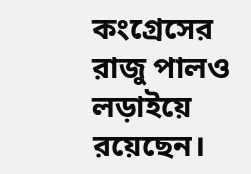কংগ্রেসের রাজু পালও লড়াইয়ে রয়েছেন।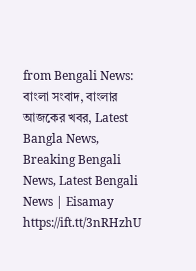from Bengali News: বাংলা সংবাদ, বাংলার আজকের খবর, Latest Bangla News, Breaking Bengali News, Latest Bengali News | Eisamay https://ift.tt/3nRHzhU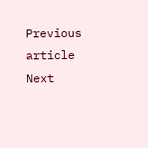Previous article
Next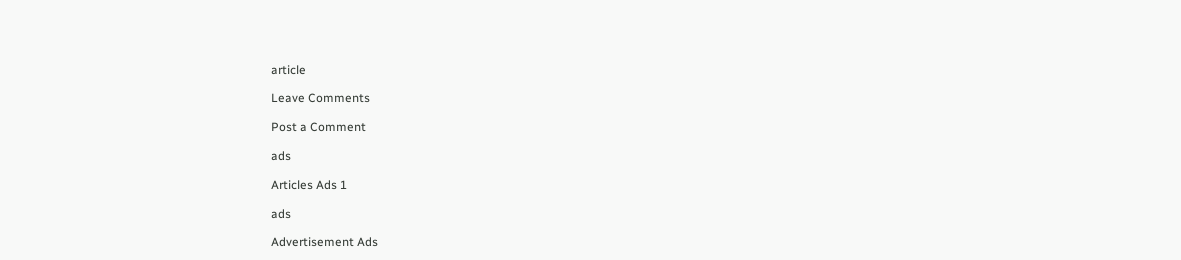article

Leave Comments

Post a Comment

ads

Articles Ads 1

ads

Advertisement Ads